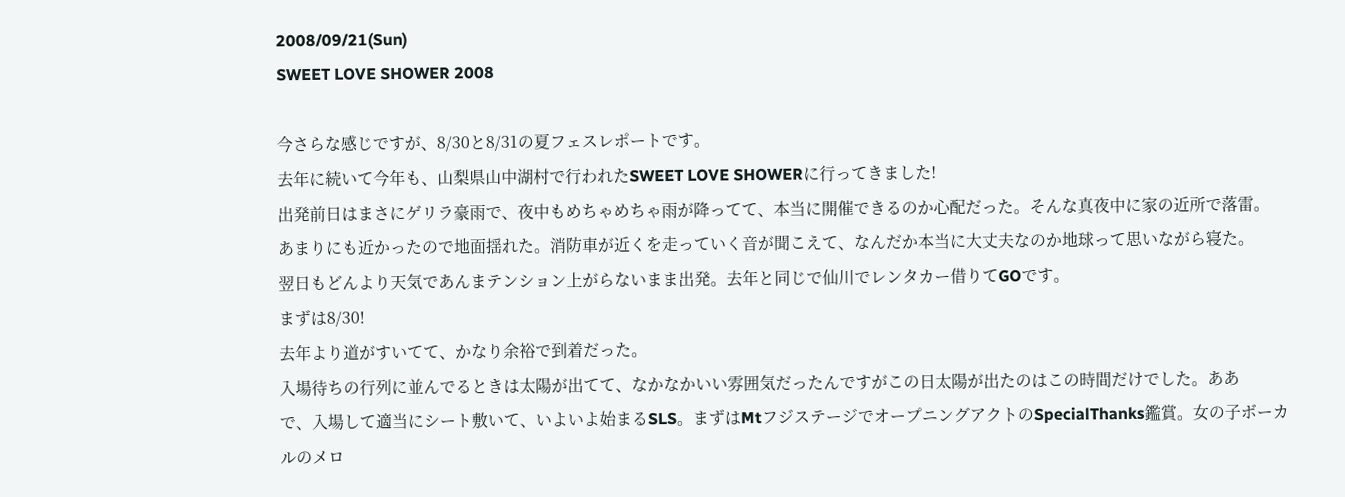2008/09/21(Sun)
SWEET LOVE SHOWER 2008

今さらな感じですが、8/30と8/31の夏フェスレポートです。
去年に続いて今年も、山梨県山中湖村で行われたSWEET LOVE SHOWERに行ってきました!
出発前日はまさにゲリラ豪雨で、夜中もめちゃめちゃ雨が降ってて、本当に開催できるのか心配だった。そんな真夜中に家の近所で落雷。
あまりにも近かったので地面揺れた。消防車が近くを走っていく音が聞こえて、なんだか本当に大丈夫なのか地球って思いながら寝た。
翌日もどんより天気であんまテンション上がらないまま出発。去年と同じで仙川でレンタカー借りてGOです。
まずは8/30!
去年より道がすいてて、かなり余裕で到着だった。
入場待ちの行列に並んでるときは太陽が出てて、なかなかいい雰囲気だったんですがこの日太陽が出たのはこの時間だけでした。ああ
で、入場して適当にシート敷いて、いよいよ始まるSLS。まずはMtフジステージでオープニングアクトのSpecialThanks鑑賞。女の子ボーカルのメロ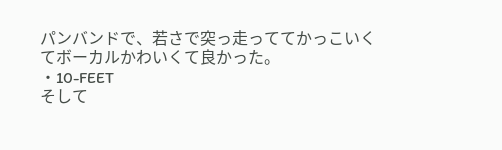パンバンドで、若さで突っ走っててかっこいくてボーカルかわいくて良かった。
・10-FEET
そして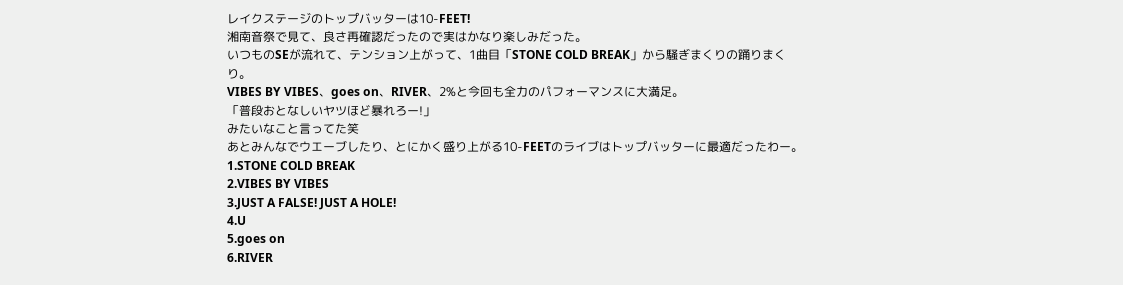レイクステージのトップバッターは10-FEET!
湘南音祭で見て、良さ再確認だったので実はかなり楽しみだった。
いつものSEが流れて、テンション上がって、1曲目「STONE COLD BREAK」から騒ぎまくりの踊りまくり。
VIBES BY VIBES、goes on、RIVER、2%と今回も全力のパフォーマンスに大満足。
「普段おとなしいヤツほど暴れろー!」
みたいなこと言ってた笑
あとみんなでウエーブしたり、とにかく盛り上がる10-FEETのライブはトップバッターに最適だったわー。
1.STONE COLD BREAK
2.VIBES BY VIBES
3.JUST A FALSE! JUST A HOLE!
4.U
5.goes on
6.RIVER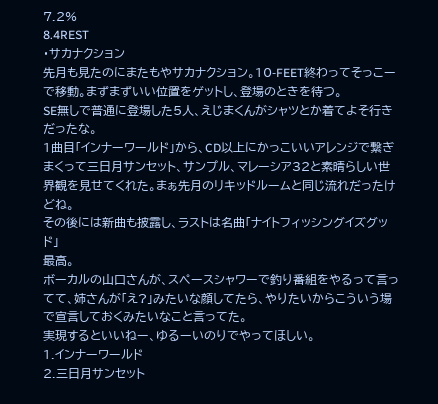7.2%
8.4REST
・サカナクション
先月も見たのにまたもやサカナクション。10-FEET終わってそっこーで移動。まずまずいい位置をゲットし、登場のときを待つ。
SE無しで普通に登場した5人、えじまくんがシャツとか着てよそ行きだったな。
1曲目「インナーワールド」から、CD以上にかっこいいアレンジで繋ぎまくって三日月サンセット、サンプル、マレーシア32と素晴らしい世界観を見せてくれた。まぁ先月のリキッドルームと同じ流れだったけどね。
その後には新曲も披露し、ラストは名曲「ナイトフィッシングイズグッド」
最高。
ボーカルの山口さんが、スペースシャワーで釣り番組をやるって言ってて、姉さんが「え?」みたいな顔してたら、やりたいからこういう場で宣言しておくみたいなこと言ってた。
実現するといいねー、ゆるーいのりでやってほしい。
1.インナーワールド
2.三日月サンセット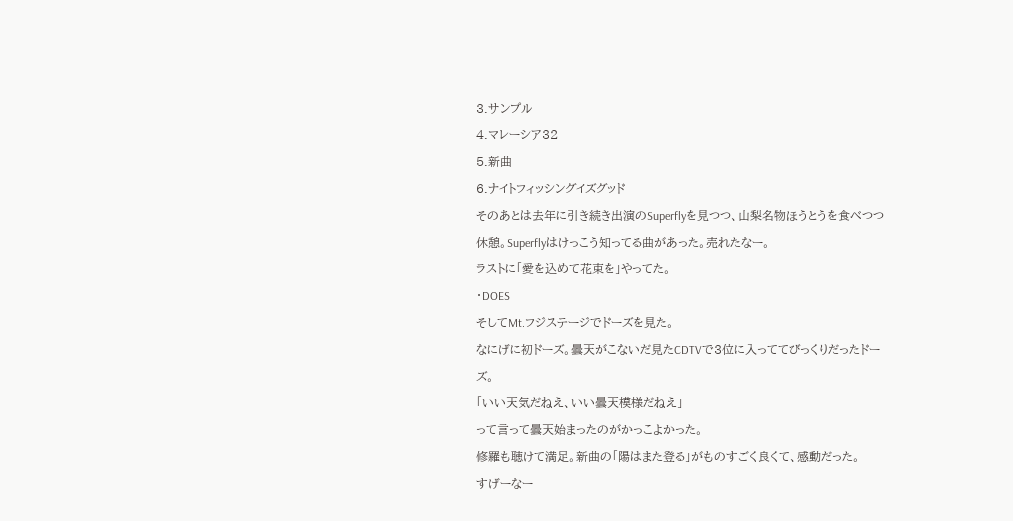3.サンプル
4.マレーシア32
5.新曲
6.ナイトフィッシングイズグッド
そのあとは去年に引き続き出演のSuperflyを見つつ、山梨名物ほうとうを食べつつ休憩。Superflyはけっこう知ってる曲があった。売れたなー。
ラストに「愛を込めて花束を」やってた。
・DOES
そしてMt.フジステージでドーズを見た。
なにげに初ドーズ。曇天がこないだ見たCDTVで3位に入っててびっくりだったドーズ。
「いい天気だねえ、いい曇天模様だねえ」
って言って曇天始まったのがかっこよかった。
修羅も聴けて満足。新曲の「陽はまた登る」がものすごく良くて、感動だった。
すげーなー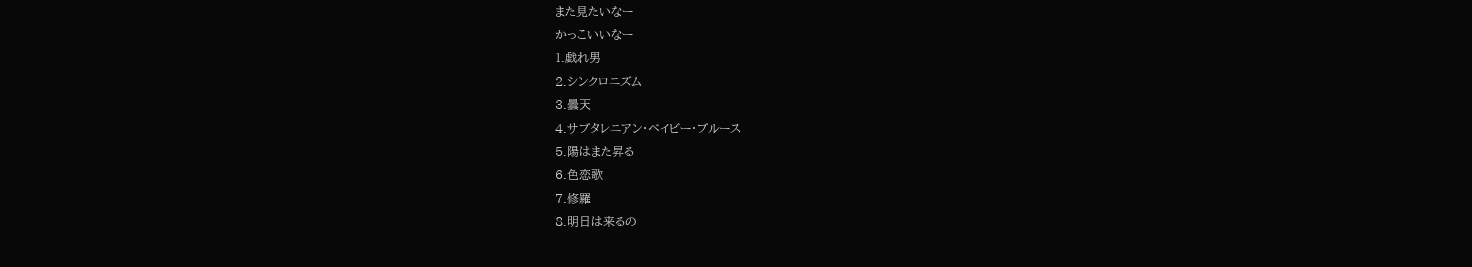また見たいなー
かっこいいなー
1.戯れ男
2.シンクロニズム
3.曇天
4.サブタレニアン・ベイビー・ブルース
5.陽はまた昇る
6.色恋歌
7.修羅
8.明日は来るの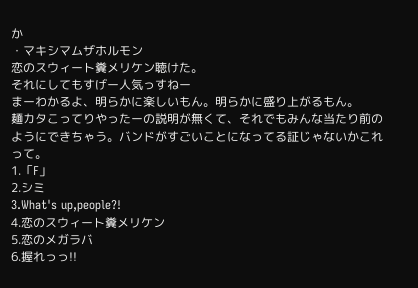か
・マキシマムザホルモン
恋のスウィート糞メリケン聴けた。
それにしてもすげー人気っすねー
まーわかるよ、明らかに楽しいもん。明らかに盛り上がるもん。
麺カタこってりやったーの説明が無くて、それでもみんな当たり前のようにできちゃう。バンドがすごいことになってる証じゃないかこれって。
1.「F」
2.シミ
3.What's up,people?!
4.恋のスウィート糞メリケン
5.恋のメガラバ
6.握れっっ!!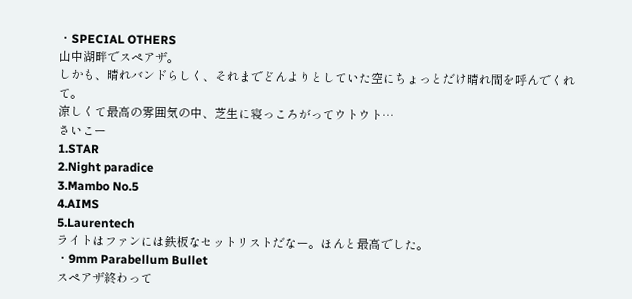・SPECIAL OTHERS
山中湖畔でスペアザ。
しかも、晴れバンドらしく、それまでどんよりとしていた空にちょっとだけ晴れ間を呼んでくれて。
涼しくて最高の雰囲気の中、芝生に寝っころがってウトウト…
さいこー
1.STAR
2.Night paradice
3.Mambo No.5
4.AIMS
5.Laurentech
ライトはファンには鉄板なセットリストだなー。ほんと最高でした。
・9mm Parabellum Bullet
スペアザ終わって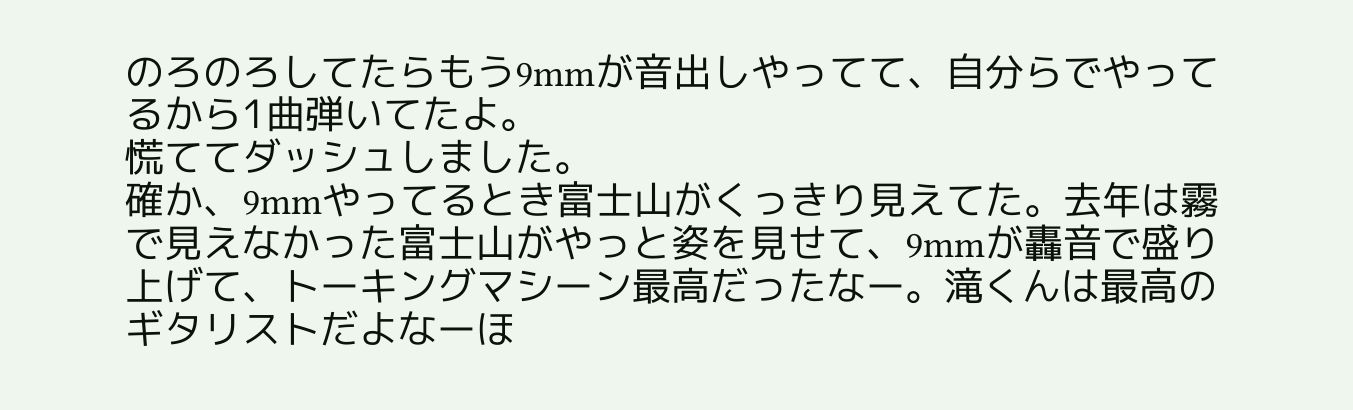のろのろしてたらもう9mmが音出しやってて、自分らでやってるから1曲弾いてたよ。
慌ててダッシュしました。
確か、9mmやってるとき富士山がくっきり見えてた。去年は霧で見えなかった富士山がやっと姿を見せて、9mmが轟音で盛り上げて、トーキングマシーン最高だったなー。滝くんは最高のギタリストだよなーほ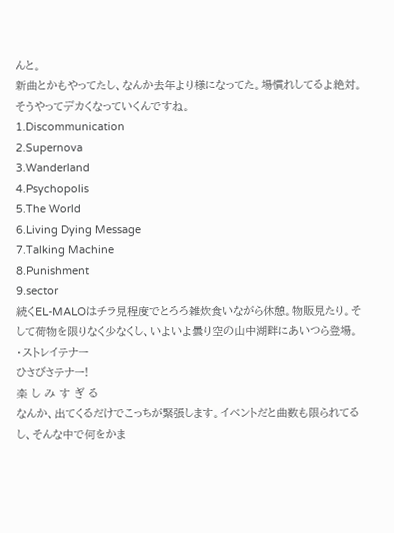んと。
新曲とかもやってたし、なんか去年より様になってた。場慣れしてるよ絶対。そうやってデカくなっていくんですね。
1.Discommunication
2.Supernova
3.Wanderland
4.Psychopolis
5.The World
6.Living Dying Message
7.Talking Machine
8.Punishment
9.sector
続くEL-MALOはチラ見程度でとろろ雑炊食いながら休憩。物販見たり。そして荷物を限りなく少なくし、いよいよ曇り空の山中湖畔にあいつら登場。
・ストレイテナー
ひさびさテナー!
楽 し み す ぎ る
なんか、出てくるだけでこっちが緊張します。イベントだと曲数も限られてるし、そんな中で何をかま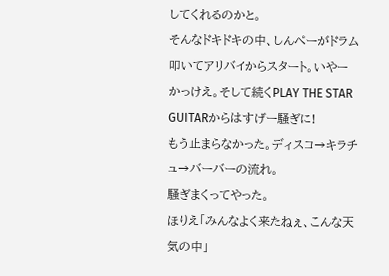してくれるのかと。
そんなドキドキの中、しんぺーがドラム叩いてアリバイからスタート。いやーかっけえ。そして続くPLAY THE STAR GUITARからはすげー騒ぎに!
もう止まらなかった。ディスコ→キラチュ→バーバーの流れ。
騒ぎまくってやった。
ほりえ「みんなよく来たねぇ、こんな天気の中」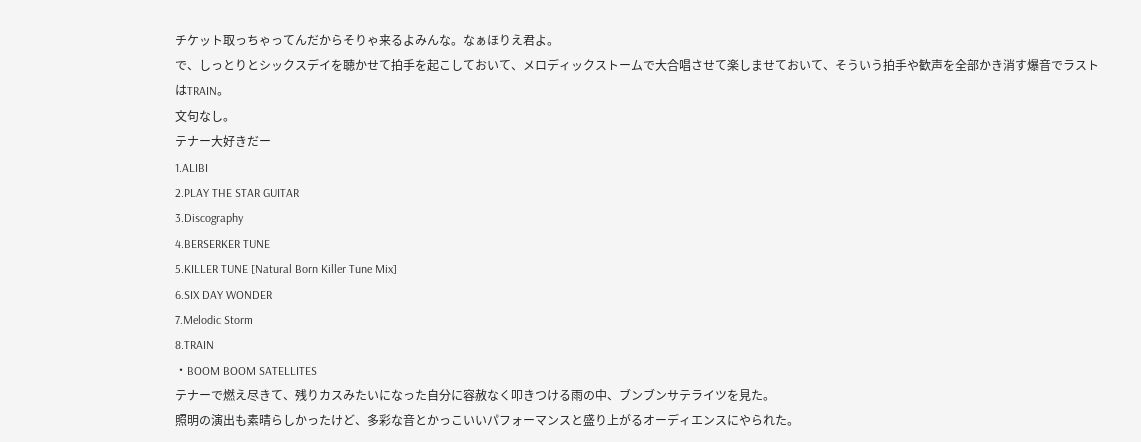チケット取っちゃってんだからそりゃ来るよみんな。なぁほりえ君よ。
で、しっとりとシックスデイを聴かせて拍手を起こしておいて、メロディックストームで大合唱させて楽しませておいて、そういう拍手や歓声を全部かき消す爆音でラストはTRAIN。
文句なし。
テナー大好きだー
1.ALIBI
2.PLAY THE STAR GUITAR
3.Discography
4.BERSERKER TUNE
5.KILLER TUNE [Natural Born Killer Tune Mix]
6.SIX DAY WONDER
7.Melodic Storm
8.TRAIN
・BOOM BOOM SATELLITES
テナーで燃え尽きて、残りカスみたいになった自分に容赦なく叩きつける雨の中、ブンブンサテライツを見た。
照明の演出も素晴らしかったけど、多彩な音とかっこいいパフォーマンスと盛り上がるオーディエンスにやられた。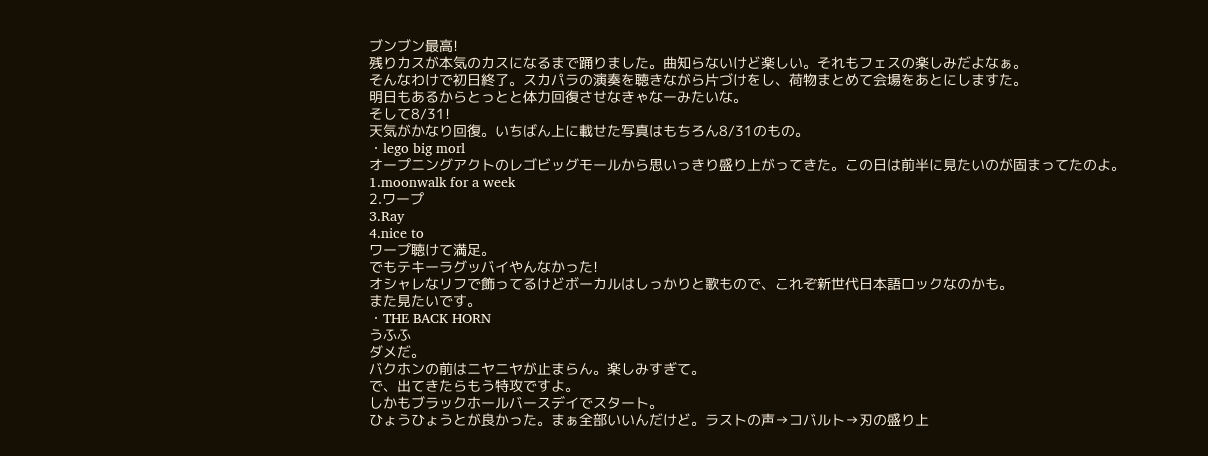ブンブン最高!
残りカスが本気のカスになるまで踊りました。曲知らないけど楽しい。それもフェスの楽しみだよなぁ。
そんなわけで初日終了。スカパラの演奏を聴きながら片づけをし、荷物まとめて会場をあとにしますた。
明日もあるからとっとと体力回復させなきゃなーみたいな。
そして8/31!
天気がかなり回復。いちばん上に載せた写真はもちろん8/31のもの。
・lego big morl
オープニングアクトのレゴビッグモールから思いっきり盛り上がってきた。この日は前半に見たいのが固まってたのよ。
1.moonwalk for a week
2.ワープ
3.Ray
4.nice to
ワープ聴けて満足。
でもテキーラグッバイやんなかった!
オシャレなリフで飾ってるけどボーカルはしっかりと歌もので、これぞ新世代日本語ロックなのかも。
また見たいです。
・THE BACK HORN
うふふ
ダメだ。
バクホンの前はニヤニヤが止まらん。楽しみすぎて。
で、出てきたらもう特攻ですよ。
しかもブラックホールバースデイでスタート。
ひょうひょうとが良かった。まぁ全部いいんだけど。ラストの声→コバルト→刃の盛り上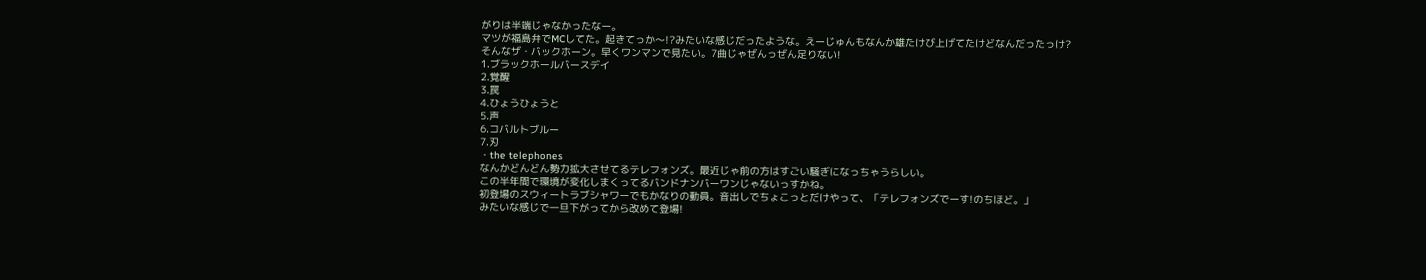がりは半端じゃなかったなー。
マツが福島弁でMCしてた。起きてっか〜!?みたいな感じだったような。えーじゅんもなんか雄たけび上げてたけどなんだったっけ?
そんなザ・バックホーン。早くワンマンで見たい。7曲じゃぜんっぜん足りない!
1.ブラックホールバースデイ
2.覚醒
3.罠
4.ひょうひょうと
5.声
6.コバルトブルー
7.刃
・the telephones
なんかどんどん勢力拡大させてるテレフォンズ。最近じゃ前の方はすごい騒ぎになっちゃうらしい。
この半年間で環境が変化しまくってるバンドナンバーワンじゃないっすかね。
初登場のスウィートラブシャワーでもかなりの動員。音出しでちょこっとだけやって、「テレフォンズでーす!のちほど。」
みたいな感じで一旦下がってから改めて登場!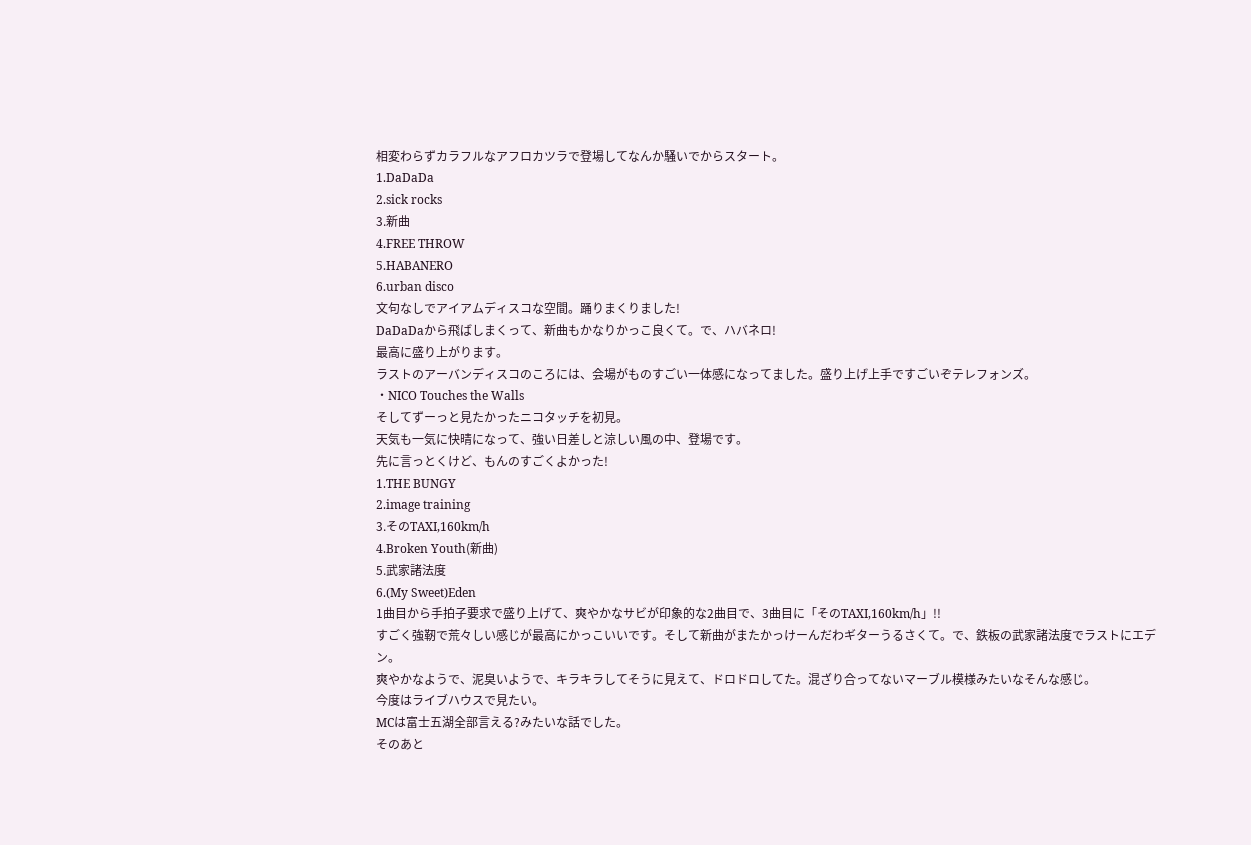相変わらずカラフルなアフロカツラで登場してなんか騒いでからスタート。
1.DaDaDa
2.sick rocks
3.新曲
4.FREE THROW
5.HABANERO
6.urban disco
文句なしでアイアムディスコな空間。踊りまくりました!
DaDaDaから飛ばしまくって、新曲もかなりかっこ良くて。で、ハバネロ!
最高に盛り上がります。
ラストのアーバンディスコのころには、会場がものすごい一体感になってました。盛り上げ上手ですごいぞテレフォンズ。
・NICO Touches the Walls
そしてずーっと見たかったニコタッチを初見。
天気も一気に快晴になって、強い日差しと涼しい風の中、登場です。
先に言っとくけど、もんのすごくよかった!
1.THE BUNGY
2.image training
3.そのTAXI,160km/h
4.Broken Youth(新曲)
5.武家諸法度
6.(My Sweet)Eden
1曲目から手拍子要求で盛り上げて、爽やかなサビが印象的な2曲目で、3曲目に「そのTAXI,160km/h」!!
すごく強靭で荒々しい感じが最高にかっこいいです。そして新曲がまたかっけーんだわギターうるさくて。で、鉄板の武家諸法度でラストにエデン。
爽やかなようで、泥臭いようで、キラキラしてそうに見えて、ドロドロしてた。混ざり合ってないマーブル模様みたいなそんな感じ。
今度はライブハウスで見たい。
MCは富士五湖全部言える?みたいな話でした。
そのあと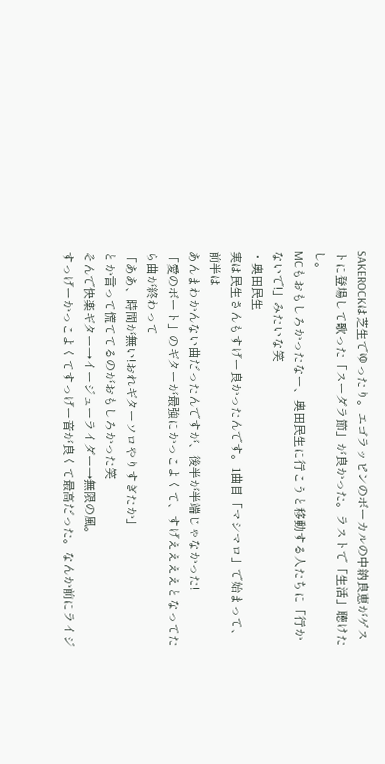SAKEROCKは芝生でゆったり。エゴラッピンのボーカルの中納良恵がゲストに登場して歌った「スーダラ節」が良かった。ラストで「生活」聴けたし。
MCもおもしろかったなー、奥田民生に行こうと移動する人たちに「行かないで!」みたいな笑
・奥田民生
実は民生さんもすげー良かったんです。1曲目「マシマロ」で始まって、前半は
あんまわかんない曲だったんですが、後半が半端じゃなかった!
「愛のボート」のギターが最強にかっこよくて、すげええええとなってたら曲が終わって
「ああ、時間が無い!おれギターソロやりすぎたか」
とか言って慌ててるのがおもしろかった笑
そんで快楽ギター→イージューライダー→無限の風。
すっげーかっこよくてすっげー音が良くて最高だった。なんか前にライジ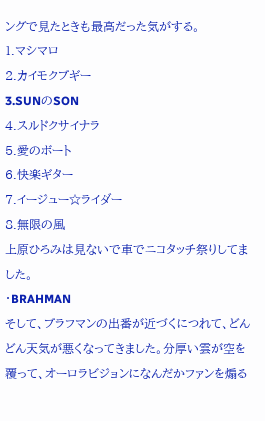ングで見たときも最高だった気がする。
1.マシマロ
2.カイモクブギー
3.SUNのSON
4.スルドクサイナラ
5.愛のボート
6.快楽ギター
7.イージュー☆ライダー
8.無限の風
上原ひろみは見ないで車でニコタッチ祭りしてました。
・BRAHMAN
そして、ブラフマンの出番が近づくにつれて、どんどん天気が悪くなってきました。分厚い雲が空を覆って、オーロラビジョンになんだかファンを煽る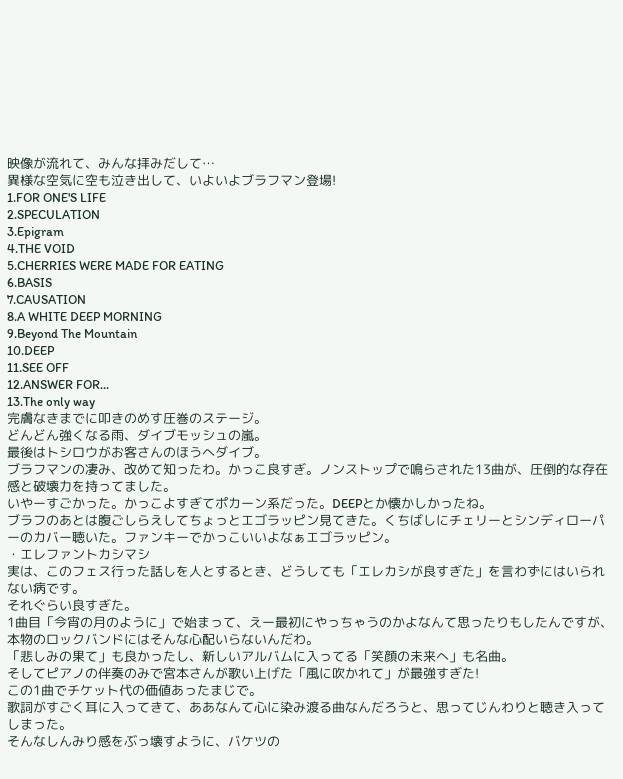映像が流れて、みんな拝みだして…
異様な空気に空も泣き出して、いよいよブラフマン登場!
1.FOR ONE'S LIFE
2.SPECULATION
3.Epigram
4.THE VOID
5.CHERRIES WERE MADE FOR EATING
6.BASIS
7.CAUSATION
8.A WHITE DEEP MORNING
9.Beyond The Mountain
10.DEEP
11.SEE OFF
12.ANSWER FOR...
13.The only way
完膚なきまでに叩きのめす圧巻のステージ。
どんどん強くなる雨、ダイブモッシュの嵐。
最後はトシロウがお客さんのほうへダイブ。
ブラフマンの凄み、改めて知ったわ。かっこ良すぎ。ノンストップで鳴らされた13曲が、圧倒的な存在感と破壊力を持ってました。
いやーすごかった。かっこよすぎてポカーン系だった。DEEPとか懐かしかったね。
ブラフのあとは腹ごしらえしてちょっとエゴラッピン見てきた。くちばしにチェリーとシンディローパーのカバー聴いた。ファンキーでかっこいいよなぁエゴラッピン。
・エレファントカシマシ
実は、このフェス行った話しを人とするとき、どうしても「エレカシが良すぎた」を言わずにはいられない病です。
それぐらい良すぎた。
1曲目「今宵の月のように」で始まって、えー最初にやっちゃうのかよなんて思ったりもしたんですが、本物のロックバンドにはそんな心配いらないんだわ。
「悲しみの果て」も良かったし、新しいアルバムに入ってる「笑顔の未来へ」も名曲。
そしてピアノの伴奏のみで宮本さんが歌い上げた「風に吹かれて」が最強すぎた!
この1曲でチケット代の価値あったまじで。
歌詞がすごく耳に入ってきて、ああなんて心に染み渡る曲なんだろうと、思ってじんわりと聴き入ってしまった。
そんなしんみり感をぶっ壊すように、バケツの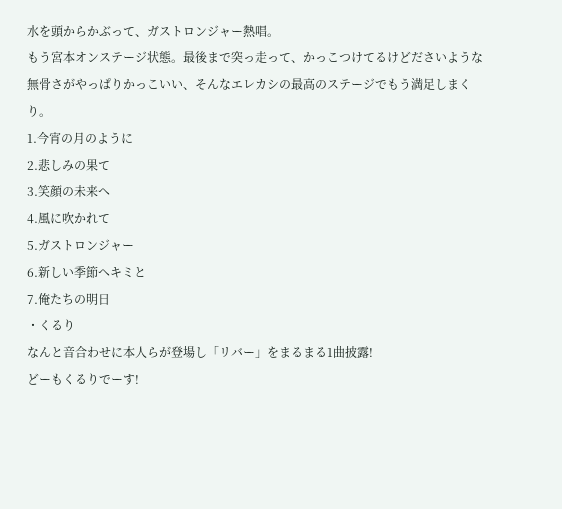水を頭からかぶって、ガストロンジャー熱唱。
もう宮本オンステージ状態。最後まで突っ走って、かっこつけてるけどださいような無骨さがやっぱりかっこいい、そんなエレカシの最高のステージでもう満足しまくり。
1.今宵の月のように
2.悲しみの果て
3.笑顔の未来へ
4.風に吹かれて
5.ガストロンジャー
6.新しい季節へキミと
7.俺たちの明日
・くるり
なんと音合わせに本人らが登場し「リバー」をまるまる1曲披露!
どーもくるりでーす!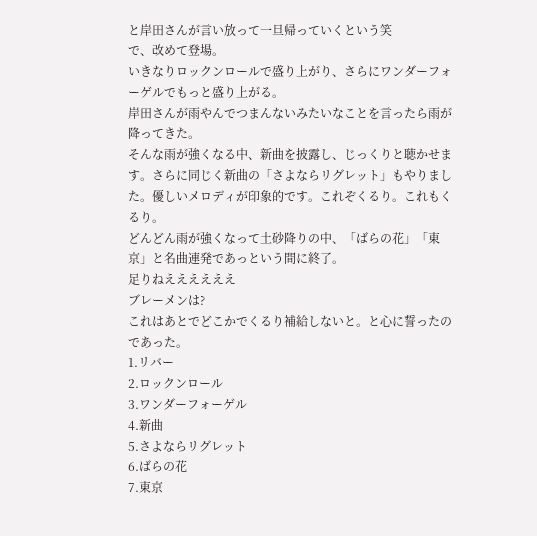と岸田さんが言い放って一旦帰っていくという笑
で、改めて登場。
いきなりロックンロールで盛り上がり、さらにワンダーフォーゲルでもっと盛り上がる。
岸田さんが雨やんでつまんないみたいなことを言ったら雨が降ってきた。
そんな雨が強くなる中、新曲を披露し、じっくりと聴かせます。さらに同じく新曲の「さよならリグレット」もやりました。優しいメロディが印象的です。これぞくるり。これもくるり。
どんどん雨が強くなって土砂降りの中、「ばらの花」「東京」と名曲連発であっという間に終了。
足りねええええええ
ブレーメンは?
これはあとでどこかでくるり補給しないと。と心に誓ったのであった。
1.リバー
2.ロックンロール
3.ワンダーフォーゲル
4.新曲
5.さよならリグレット
6.ばらの花
7.東京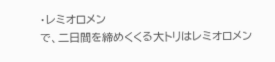・レミオロメン
で、二日間を締めくくる大トリはレミオロメン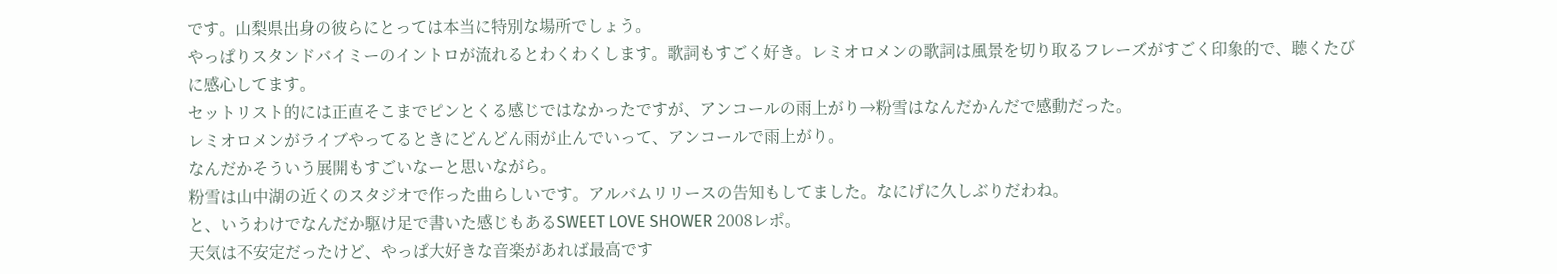です。山梨県出身の彼らにとっては本当に特別な場所でしょう。
やっぱりスタンドバイミーのイントロが流れるとわくわくします。歌詞もすごく好き。レミオロメンの歌詞は風景を切り取るフレーズがすごく印象的で、聴くたびに感心してます。
セットリスト的には正直そこまでピンとくる感じではなかったですが、アンコールの雨上がり→粉雪はなんだかんだで感動だった。
レミオロメンがライブやってるときにどんどん雨が止んでいって、アンコールで雨上がり。
なんだかそういう展開もすごいなーと思いながら。
粉雪は山中湖の近くのスタジオで作った曲らしいです。アルバムリリースの告知もしてました。なにげに久しぶりだわね。
と、いうわけでなんだか駆け足で書いた感じもあるSWEET LOVE SHOWER 2008レポ。
天気は不安定だったけど、やっぱ大好きな音楽があれば最高です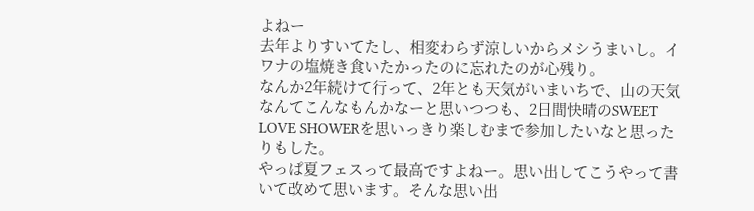よねー
去年よりすいてたし、相変わらず涼しいからメシうまいし。イワナの塩焼き食いたかったのに忘れたのが心残り。
なんか2年続けて行って、2年とも天気がいまいちで、山の天気なんてこんなもんかなーと思いつつも、2日間快晴のSWEET LOVE SHOWERを思いっきり楽しむまで参加したいなと思ったりもした。
やっぱ夏フェスって最高ですよねー。思い出してこうやって書いて改めて思います。そんな思い出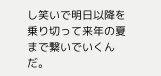し笑いで明日以降を乗り切って来年の夏まで繋いでいくんだ。